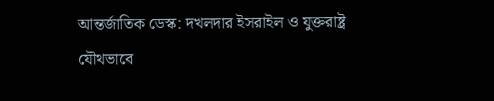আন্তর্জাতিক ডেস্ক: দখলদার ইসরাইল ও যুক্তরাষ্ট্র যৌথভাবে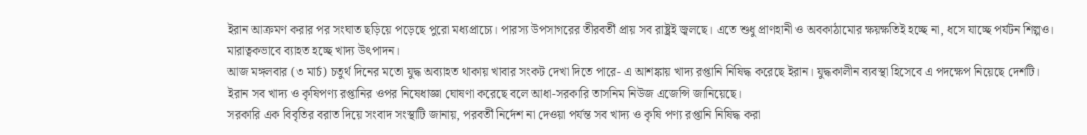ইরান আক্রমণ করার পর সংঘাত ছড়িয়ে পড়েছে পুরো মধ্যপ্রাচ্যে। পারস্য উপসাগরের তীরবর্তী প্রায় সব রাষ্ট্রই জ্বলছে। এতে শুধু প্রাণহানী ও অবকাঠামোর ক্ষয়ক্ষতিই হচ্ছে না, ধসে যাচ্ছে পর্যটন শিল্পও। মারাত্বকভাবে ব্যাহত হচ্ছে খাদ্য উৎপাদন।
আজ মঙ্গলবার (৩ মার্চ) চতুর্থ দিনের মতো যুদ্ধ অব্যাহত থাকায় খাবার সংকট দেখা দিতে পারে- এ আশঙ্কায় খাদ্য রপ্তানি নিষিদ্ধ করেছে ইরান। যুদ্ধকালীন ব্যবস্থা হিসেবে এ পদক্ষেপ নিয়েছে দেশটি।
ইরান সব খাদ্য ও কৃষিপণ্য রপ্তানির ওপর নিষেধাজ্ঞা ঘোষণা করেছে বলে আধা-সরকারি তাসনিম নিউজ এজেন্সি জানিয়েছে।
সরকারি এক বিবৃতির বরাত দিয়ে সংবাদ সংস্থাটি জানায়, পরবর্তী নির্দেশ না দেওয়া পর্যন্ত সব খাদ্য ও কৃষি পণ্য রপ্তানি নিষিদ্ধ করা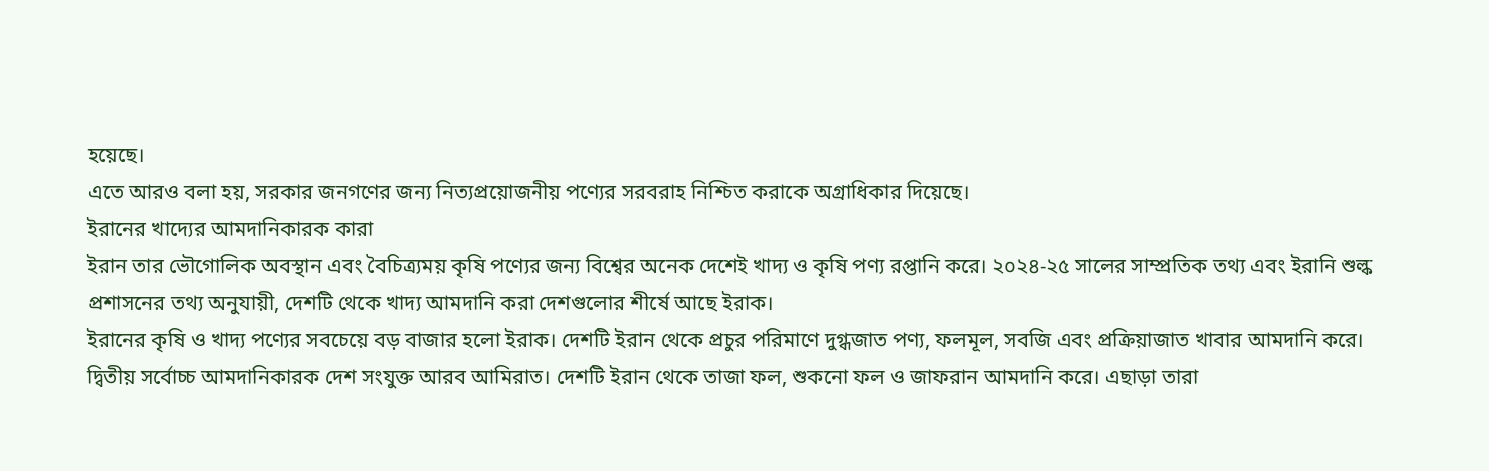হয়েছে।
এতে আরও বলা হয়, সরকার জনগণের জন্য নিত্যপ্রয়োজনীয় পণ্যের সরবরাহ নিশ্চিত করাকে অগ্রাধিকার দিয়েছে।
ইরানের খাদ্যের আমদানিকারক কারা
ইরান তার ভৌগোলিক অবস্থান এবং বৈচিত্র্যময় কৃষি পণ্যের জন্য বিশ্বের অনেক দেশেই খাদ্য ও কৃষি পণ্য রপ্তানি করে। ২০২৪-২৫ সালের সাম্প্রতিক তথ্য এবং ইরানি শুল্ক প্রশাসনের তথ্য অনুযায়ী, দেশটি থেকে খাদ্য আমদানি করা দেশগুলোর শীর্ষে আছে ইরাক।
ইরানের কৃষি ও খাদ্য পণ্যের সবচেয়ে বড় বাজার হলো ইরাক। দেশটি ইরান থেকে প্রচুর পরিমাণে দুগ্ধজাত পণ্য, ফলমূল, সবজি এবং প্রক্রিয়াজাত খাবার আমদানি করে।
দ্বিতীয় সর্বোচ্চ আমদানিকারক দেশ সংযুক্ত আরব আমিরাত। দেশটি ইরান থেকে তাজা ফল, শুকনো ফল ও জাফরান আমদানি করে। এছাড়া তারা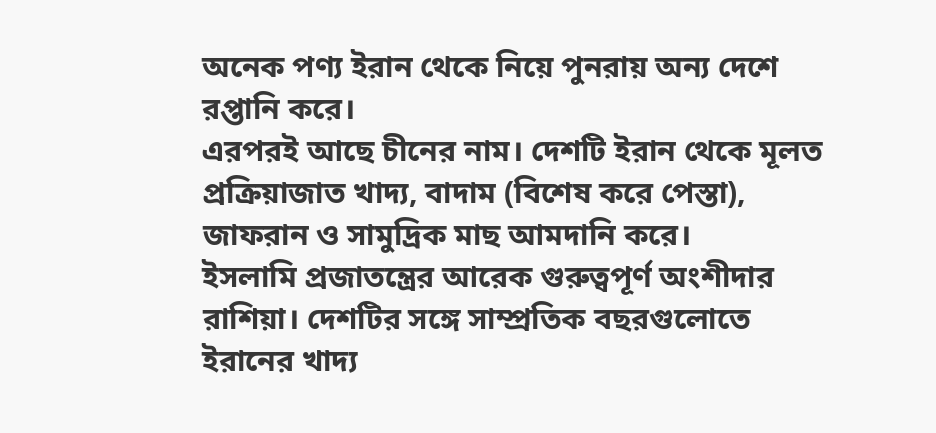অনেক পণ্য ইরান থেকে নিয়ে পুনরায় অন্য দেশে রপ্তানি করে।
এরপরই আছে চীনের নাম। দেশটি ইরান থেকে মূলত প্রক্রিয়াজাত খাদ্য, বাদাম (বিশেষ করে পেস্তা), জাফরান ও সামুদ্রিক মাছ আমদানি করে।
ইসলামি প্রজাতন্ত্রের আরেক গুরুত্বপূর্ণ অংশীদার রাশিয়া। দেশটির সঙ্গে সাম্প্রতিক বছরগুলোতে ইরানের খাদ্য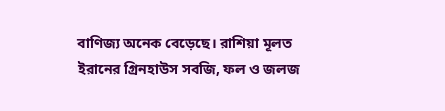বাণিজ্য অনেক বেড়েছে। রাশিয়া মূলত ইরানের গ্রিনহাউস সবজি, ফল ও জলজ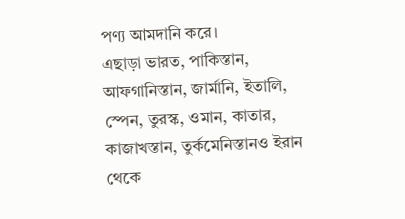পণ্য আমদানি করে।
এছাড়া ভারত, পাকিস্তান, আফগানিস্তান, জার্মানি, ইতালি, স্পেন, তুরস্ক, ওমান, কাতার, কাজাখস্তান, তুর্কমেনিস্তানও ইরান থেকে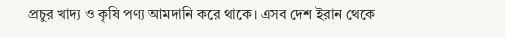প্রচুর খাদ্য ও কৃষি পণ্য আমদানি করে থাকে। এসব দেশ ইরান থেকে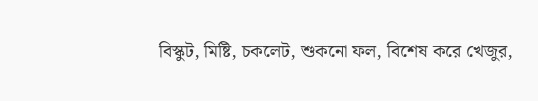বিস্কুট, মিষ্টি, চকলেট, শুকনো ফল, বিশেষ করে খেজুর,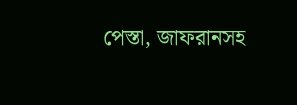পেস্তা, জাফরানসহ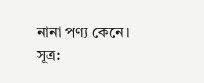নানা পণ্য কেনে।
সূত্র: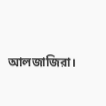আলজাজিরা।